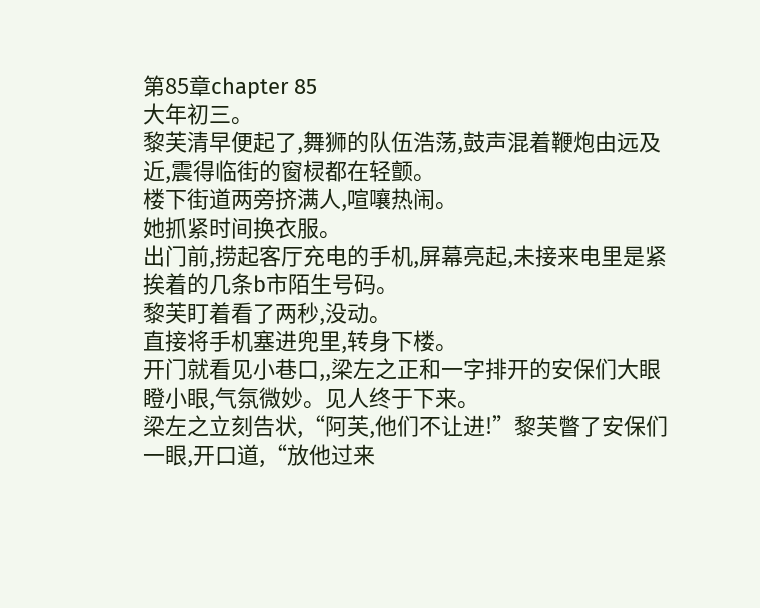第85章chapter 85
大年初三。
黎芙清早便起了,舞狮的队伍浩荡,鼓声混着鞭炮由远及近,震得临街的窗棂都在轻颤。
楼下街道两旁挤满人,喧嚷热闹。
她抓紧时间换衣服。
出门前,捞起客厅充电的手机,屏幕亮起,未接来电里是紧挨着的几条b市陌生号码。
黎芙盯着看了两秒,没动。
直接将手机塞进兜里,转身下楼。
开门就看见小巷口,,梁左之正和一字排开的安保们大眼瞪小眼,气氛微妙。见人终于下来。
梁左之立刻告状,“阿芙,他们不让进!”黎芙瞥了安保们一眼,开口道,“放他过来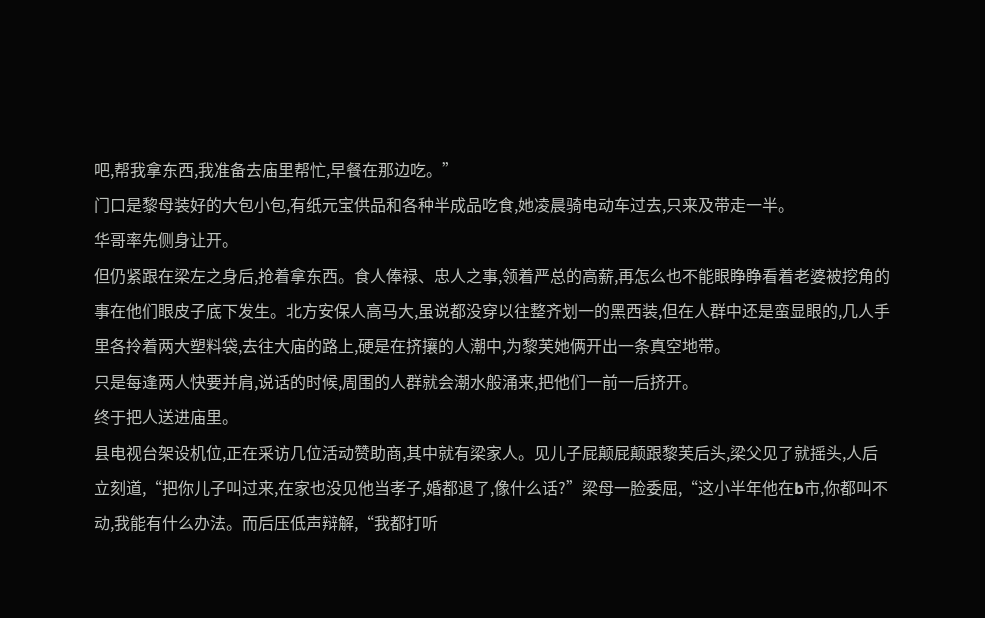吧,帮我拿东西,我准备去庙里帮忙,早餐在那边吃。”
门口是黎母装好的大包小包,有纸元宝供品和各种半成品吃食,她凌晨骑电动车过去,只来及带走一半。
华哥率先侧身让开。
但仍紧跟在梁左之身后,抢着拿东西。食人俸禄、忠人之事,领着严总的高薪,再怎么也不能眼睁睁看着老婆被挖角的事在他们眼皮子底下发生。北方安保人高马大,虽说都没穿以往整齐划一的黑西装,但在人群中还是蛮显眼的,几人手里各拎着两大塑料袋,去往大庙的路上,硬是在挤攘的人潮中,为黎芙她俩开出一条真空地带。
只是每逢两人快要并肩,说话的时候,周围的人群就会潮水般涌来,把他们一前一后挤开。
终于把人送进庙里。
县电视台架设机位,正在采访几位活动赞助商,其中就有梁家人。见儿子屁颠屁颠跟黎芙后头,梁父见了就摇头,人后立刻道,“把你儿子叫过来,在家也没见他当孝子,婚都退了,像什么话?”梁母一脸委屈,“这小半年他在b市,你都叫不动,我能有什么办法。而后压低声辩解,“我都打听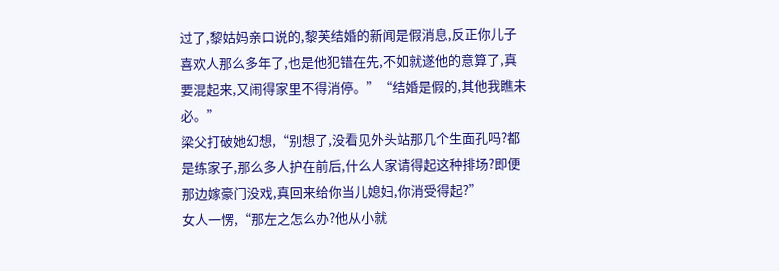过了,黎姑妈亲口说的,黎芙结婚的新闻是假消息,反正你儿子喜欢人那么多年了,也是他犯错在先,不如就遂他的意算了,真要混起来,又闹得家里不得消停。”“结婚是假的,其他我瞧未必。”
梁父打破她幻想,“别想了,没看见外头站那几个生面孔吗?都是练家子,那么多人护在前后,什么人家请得起这种排场?即便那边嫁豪门没戏,真回来给你当儿媳妇,你消受得起?”
女人一愣,“那左之怎么办?他从小就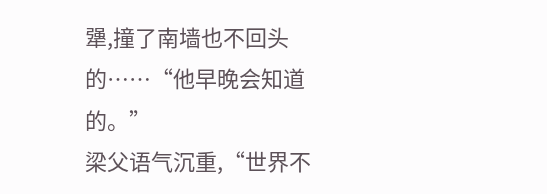犟,撞了南墙也不回头的……“他早晚会知道的。”
梁父语气沉重,“世界不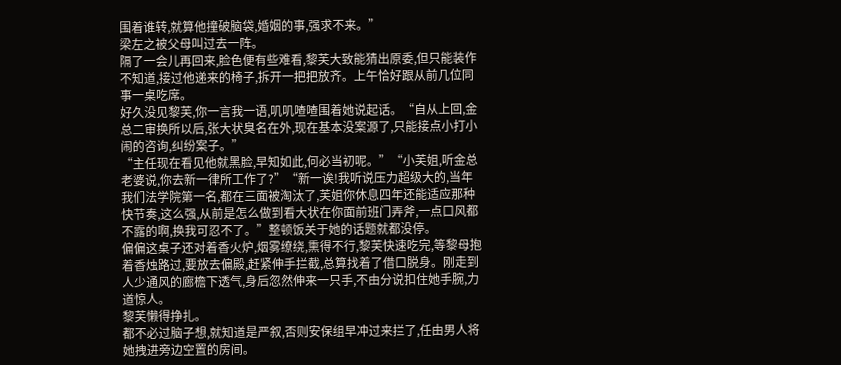围着谁转,就算他撞破脑袋,婚姻的事,强求不来。”
梁左之被父母叫过去一阵。
隔了一会儿再回来,脸色便有些难看,黎芙大致能猜出原委,但只能装作不知道,接过他递来的椅子,拆开一把把放齐。上午恰好跟从前几位同事一桌吃席。
好久没见黎芙,你一言我一语,叽叽喳喳围着她说起话。“自从上回,金总二审换所以后,张大状臭名在外,现在基本没案源了,只能接点小打小闹的咨询,纠纷案子。”
“主任现在看见他就黑脸,早知如此,何必当初呢。”“小芙姐,听金总老婆说,你去新一律所工作了?”“新一诶!我听说压力超级大的,当年我们法学院第一名,都在三面被淘汰了,芙姐你休息四年还能适应那种快节奏,这么强,从前是怎么做到看大状在你面前班门弄斧,一点口风都不露的啊,换我可忍不了。”整顿饭关于她的话题就都没停。
偏偏这桌子还对着香火炉,烟雾缭绕,熏得不行,黎芙快速吃完,等黎母抱着香烛路过,要放去偏殿,赶紧伸手拦截,总算找着了借口脱身。刚走到人少通风的廊檐下透气,身后忽然伸来一只手,不由分说扣住她手腕,力道惊人。
黎芙懒得挣扎。
都不必过脑子想,就知道是严叙,否则安保组早冲过来拦了,任由男人将她拽进旁边空置的房间。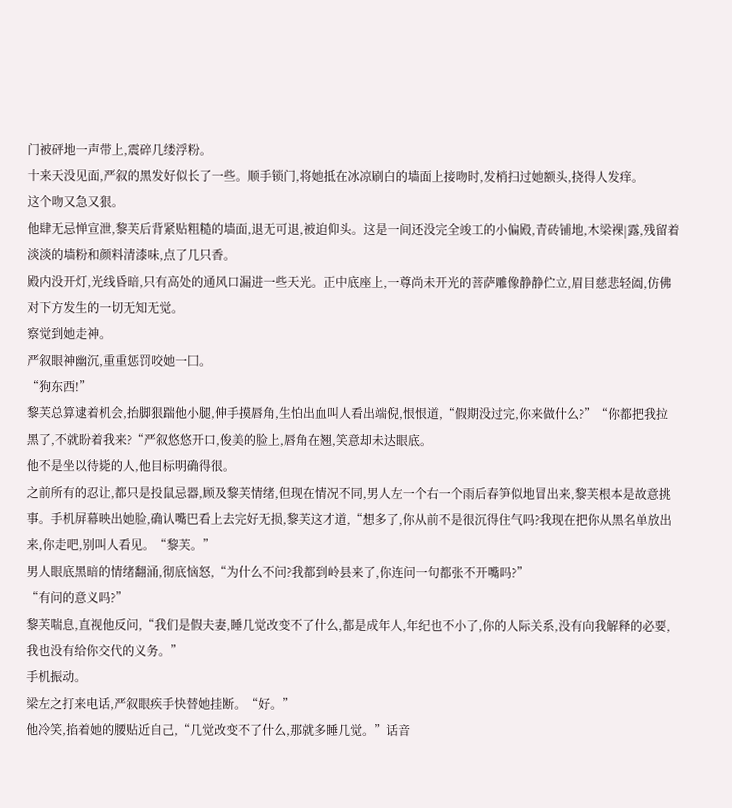门被砰地一声带上,震碎几缕浮粉。
十来天没见面,严叙的黑发好似长了一些。顺手锁门,将她抵在冰凉刷白的墙面上接吻时,发梢扫过她额头,挠得人发痒。
这个吻又急又狠。
他肆无忌惮宣泄,黎芙后背紧贴粗糙的墙面,退无可退,被迫仰头。这是一间还没完全竣工的小偏殿,青砖铺地,木梁裸|露,残留着淡淡的墙粉和颜料清漆味,点了几只香。
殿内没开灯,光线昏暗,只有高处的通风口漏进一些天光。正中底座上,一尊尚未开光的菩萨雕像静静伫立,眉目慈悲轻阖,仿佛对下方发生的一切无知无觉。
察觉到她走神。
严叙眼神幽沉,重重惩罚咬她一囗。
“狗东西!”
黎芙总算逮着机会,抬脚狠踹他小腿,伸手摸唇角,生怕出血叫人看出端倪,恨恨道,“假期没过完,你来做什么?”“你都把我拉黑了,不就盼着我来?“严叙悠悠开口,俊美的脸上,唇角在翘,笑意却未达眼底。
他不是坐以待毙的人,他目标明确得很。
之前所有的忍让,都只是投鼠忌器,顾及黎芙情绪,但现在情况不同,男人左一个右一个雨后春笋似地冒出来,黎芙根本是故意挑事。手机屏幕映出她脸,确认嘴巴看上去完好无损,黎芙这才道,“想多了,你从前不是很沉得住气吗?我现在把你从黑名单放出来,你走吧,别叫人看见。“黎芙。”
男人眼底黑暗的情绪翻涌,彻底恼怒,“为什么不问?我都到岭县来了,你连问一句都张不开嘴吗?”
“有问的意义吗?”
黎芙喘息,直视他反问,“我们是假夫妻,睡几觉改变不了什么,都是成年人,年纪也不小了,你的人际关系,没有向我解释的必要,我也没有给你交代的义务。”
手机振动。
梁左之打来电话,严叙眼疾手快替她挂断。“好。”
他冷笑,掐着她的腰贴近自己,“几觉改变不了什么,那就多睡几觉。”话音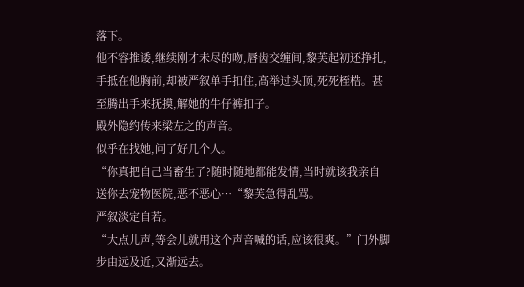落下。
他不容推诿,继续刚才未尽的吻,唇齿交缠间,黎芙起初还挣扎,手抵在他胸前,却被严叙单手扣住,高举过头顶,死死桎梏。甚至腾出手来抚摸,解她的牛仔裤扣子。
殿外隐约传来梁左之的声音。
似乎在找她,问了好几个人。
“你真把自己当畜生了?随时随地都能发情,当时就该我亲自送你去宠物医院,恶不恶心…“黎芙急得乱骂。
严叙淡定自若。
“大点儿声,等会儿就用这个声音喊的话,应该很爽。”门外脚步由远及近,又渐远去。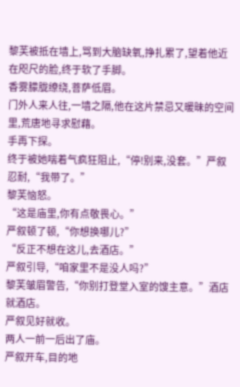黎芙被抵在墙上,骂到大脑缺氧,挣扎累了,望着他近在咫尺的脸,终于软了手脚。
香雾朦胧缭绕,菩萨低眉。
门外人来人往,一墙之隔,他在这片禁忌又暖昧的空间里,荒唐地寻求慰藉。
手再下探。
终于被她喘着气疯狂阻止,“停!别来,没套。”严叙忍耐,“我带了。”
黎芙恼怒。
“这是庙里,你有点敬畏心。”
严叙顿了顿,“你想换哪儿?”
“反正不想在这儿,去酒店。”
严叙引导,“咱家里不是没人吗?”
黎芙皱眉警告,“你别打登堂入室的馊主意。”酒店就酒店。
严叙见好就收。
两人一前一后出了庙。
严叙开车,目的地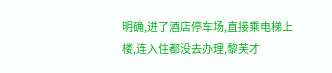明确,进了酒店停车场,直接乘电梯上楼,连入住都没去办理,黎芙才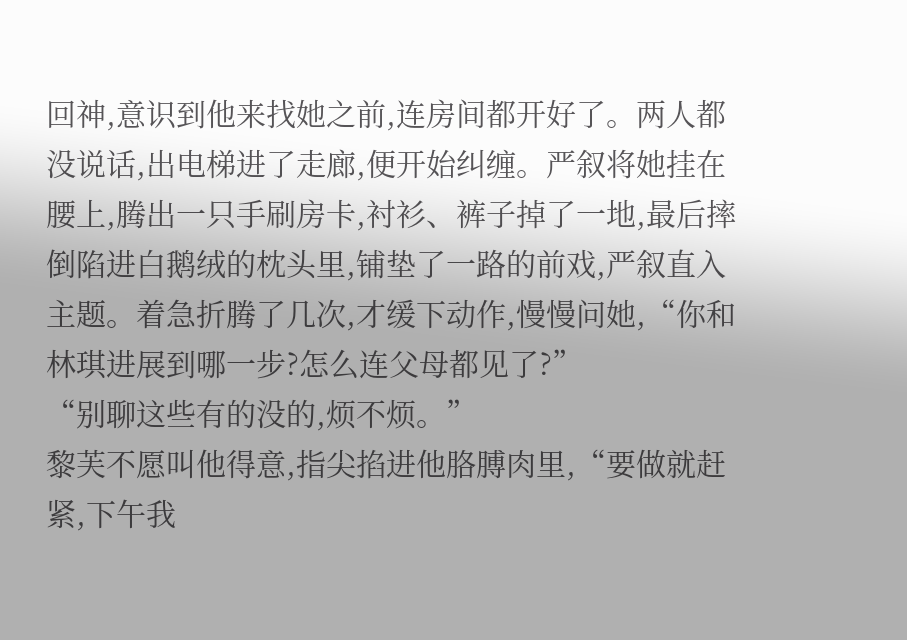回神,意识到他来找她之前,连房间都开好了。两人都没说话,出电梯进了走廊,便开始纠缠。严叙将她挂在腰上,腾出一只手刷房卡,衬衫、裤子掉了一地,最后摔倒陷进白鹅绒的枕头里,铺垫了一路的前戏,严叙直入主题。着急折腾了几次,才缓下动作,慢慢问她,“你和林琪进展到哪一步?怎么连父母都见了?”
“别聊这些有的没的,烦不烦。”
黎芙不愿叫他得意,指尖掐进他胳膊肉里,“要做就赶紧,下午我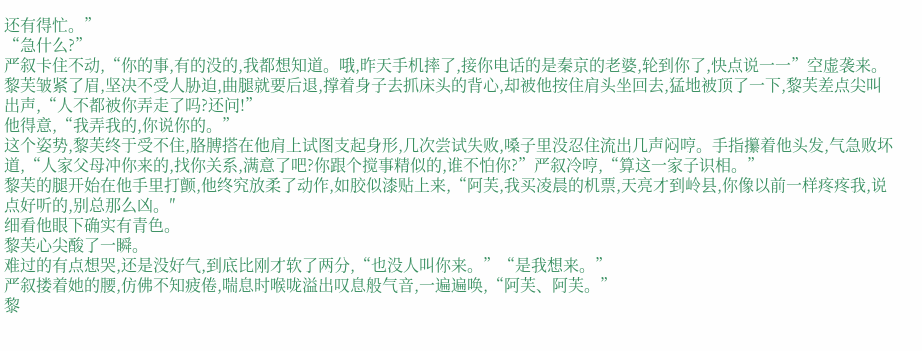还有得忙。”
“急什么?”
严叙卡住不动,“你的事,有的没的,我都想知道。哦,昨天手机摔了,接你电话的是秦京的老婆,轮到你了,快点说一一”空虚袭来。
黎芙皱紧了眉,坚决不受人胁迫,曲腿就要后退,撑着身子去抓床头的背心,却被他按住肩头坐回去,猛地被顶了一下,黎芙差点尖叫出声,“人不都被你弄走了吗?还问!”
他得意,“我弄我的,你说你的。”
这个姿势,黎芙终于受不住,胳膊搭在他肩上试图支起身形,几次尝试失败,嗓子里没忍住流出几声闷哼。手指攥着他头发,气急败坏道,“人家父母冲你来的,找你关系,满意了吧?你跟个搅事精似的,谁不怕你?”严叙冷哼,“算这一家子识相。”
黎芙的腿开始在他手里打颤,他终究放柔了动作,如胶似漆贴上来,“阿芙,我买凌晨的机票,天亮才到岭县,你像以前一样疼疼我,说点好听的,别总那么凶。″
细看他眼下确实有青色。
黎芙心尖酸了一瞬。
难过的有点想哭,还是没好气,到底比刚才软了两分,“也没人叫你来。”“是我想来。”
严叙搂着她的腰,仿佛不知疲倦,喘息时喉咙溢出叹息般气音,一遍遍唤,“阿芙、阿芙。”
黎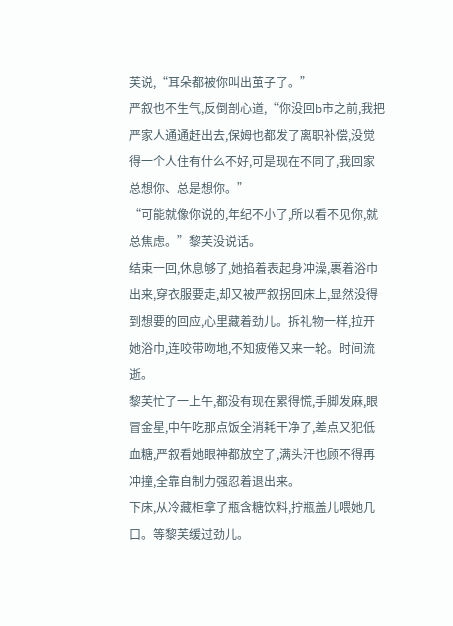芙说,“耳朵都被你叫出茧子了。”
严叙也不生气,反倒剖心道,“你没回b市之前,我把严家人通通赶出去,保姆也都发了离职补偿,没觉得一个人住有什么不好,可是现在不同了,我回家总想你、总是想你。”
“可能就像你说的,年纪不小了,所以看不见你,就总焦虑。”黎芙没说话。
结束一回,休息够了,她掐着表起身冲澡,裹着浴巾出来,穿衣服要走,却又被严叙拐回床上,显然没得到想要的回应,心里藏着劲儿。拆礼物一样,拉开她浴巾,连咬带吻地,不知疲倦又来一轮。时间流逝。
黎芙忙了一上午,都没有现在累得慌,手脚发麻,眼冒金星,中午吃那点饭全消耗干净了,差点又犯低血糖,严叙看她眼神都放空了,满头汗也顾不得再冲撞,全靠自制力强忍着退出来。
下床,从冷藏柜拿了瓶含糖饮料,拧瓶盖儿喂她几口。等黎芙缓过劲儿。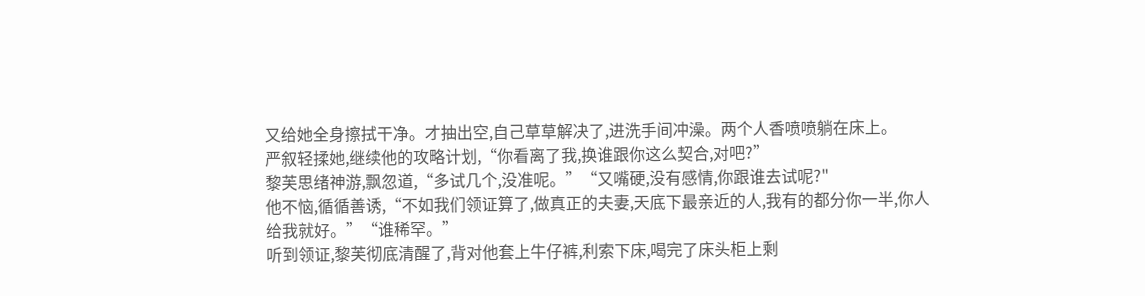又给她全身擦拭干净。才抽出空,自己草草解决了,进洗手间冲澡。两个人香喷喷躺在床上。
严叙轻揉她,继续他的攻略计划,“你看离了我,换谁跟你这么契合,对吧?”
黎芙思绪神游,飘忽道,“多试几个,没准呢。”“又嘴硬,没有感情,你跟谁去试呢?"
他不恼,循循善诱,“不如我们领证算了,做真正的夫妻,天底下最亲近的人,我有的都分你一半,你人给我就好。”“谁稀罕。”
听到领证,黎芙彻底清醒了,背对他套上牛仔裤,利索下床,喝完了床头柜上剩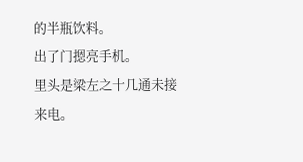的半瓶饮料。
出了门摁亮手机。
里头是梁左之十几通未接来电。